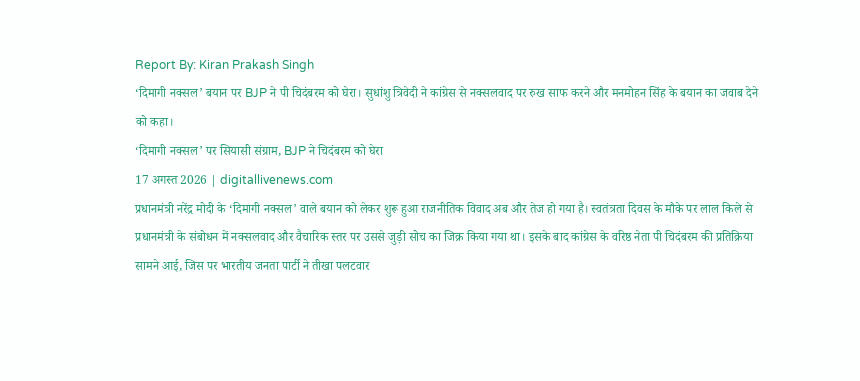Report By: Kiran Prakash Singh
‘दिमागी नक्सल’ बयान पर BJP ने पी चिदंबरम को घेरा। सुधांशु त्रिवेदी ने कांग्रेस से नक्सलवाद पर रुख साफ करने और मनमोहन सिंह के बयान का जवाब देने को कहा।
‘दिमागी नक्सल’ पर सियासी संग्राम, BJP ने चिदंबरम को घेरा
17 अगस्त 2026 | digitallivenews.com
प्रधानमंत्री नरेंद्र मोदी के ‘दिमागी नक्सल’ वाले बयान को लेकर शुरू हुआ राजनीतिक विवाद अब और तेज हो गया है। स्वतंत्रता दिवस के मौके पर लाल किले से प्रधानमंत्री के संबोधन में नक्सलवाद और वैचारिक स्तर पर उससे जुड़ी सोच का जिक्र किया गया था। इसके बाद कांग्रेस के वरिष्ठ नेता पी चिदंबरम की प्रतिक्रिया सामने आई, जिस पर भारतीय जनता पार्टी ने तीखा पलटवार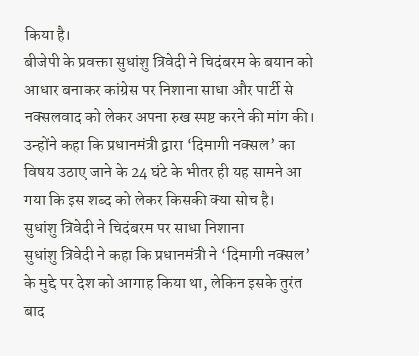किया है।
बीजेपी के प्रवक्ता सुधांशु त्रिवेदी ने चिदंबरम के बयान को आधार बनाकर कांग्रेस पर निशाना साधा और पार्टी से नक्सलवाद को लेकर अपना रुख स्पष्ट करने की मांग की। उन्होंने कहा कि प्रधानमंत्री द्वारा ‘दिमागी नक्सल’ का विषय उठाए जाने के 24 घंटे के भीतर ही यह सामने आ गया कि इस शब्द को लेकर किसकी क्या सोच है।
सुधांशु त्रिवेदी ने चिदंबरम पर साधा निशाना
सुधांशु त्रिवेदी ने कहा कि प्रधानमंत्री ने ‘दिमागी नक्सल’ के मुद्दे पर देश को आगाह किया था, लेकिन इसके तुरंत बाद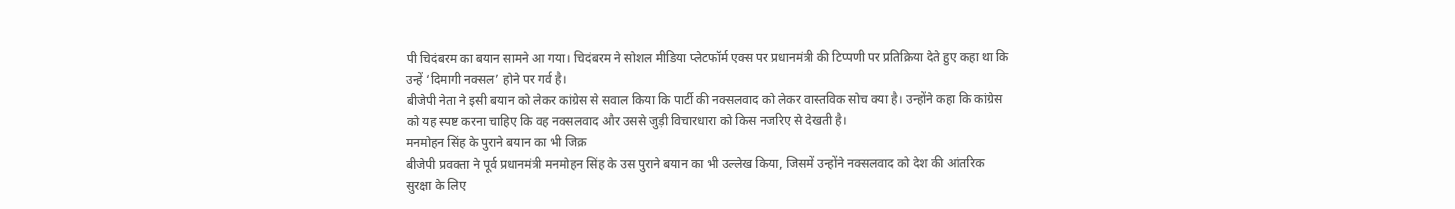पी चिदंबरम का बयान सामने आ गया। चिदंबरम ने सोशल मीडिया प्लेटफॉर्म एक्स पर प्रधानमंत्री की टिप्पणी पर प्रतिक्रिया देते हुए कहा था कि उन्हें ‘दिमागी नक्सल’ होने पर गर्व है।
बीजेपी नेता ने इसी बयान को लेकर कांग्रेस से सवाल किया कि पार्टी की नक्सलवाद को लेकर वास्तविक सोच क्या है। उन्होंने कहा कि कांग्रेस को यह स्पष्ट करना चाहिए कि वह नक्सलवाद और उससे जुड़ी विचारधारा को किस नजरिए से देखती है।
मनमोहन सिंह के पुराने बयान का भी जिक्र
बीजेपी प्रवक्ता ने पूर्व प्रधानमंत्री मनमोहन सिंह के उस पुराने बयान का भी उल्लेख किया, जिसमें उन्होंने नक्सलवाद को देश की आंतरिक सुरक्षा के लिए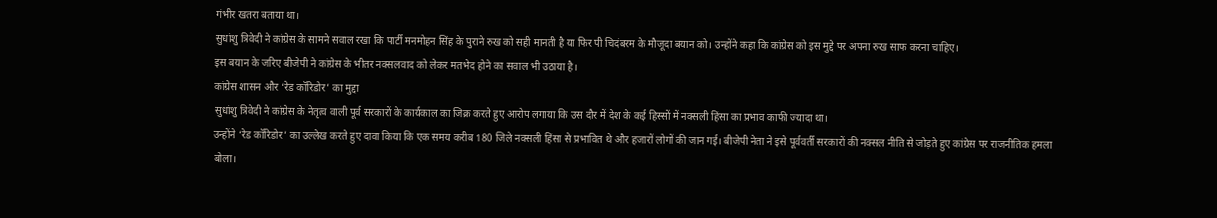गंभीर खतरा बताया था।
सुधांशु त्रिवेदी ने कांग्रेस के सामने सवाल रखा कि पार्टी मनमोहन सिंह के पुराने रुख को सही मानती है या फिर पी चिदंबरम के मौजूदा बयान को। उन्होंने कहा कि कांग्रेस को इस मुद्दे पर अपना रुख साफ करना चाहिए।
इस बयान के जरिए बीजेपी ने कांग्रेस के भीतर नक्सलवाद को लेकर मतभेद होने का सवाल भी उठाया है।
कांग्रेस शासन और ‘रेड कॉरिडोर’ का मुद्दा
सुधांशु त्रिवेदी ने कांग्रेस के नेतृत्व वाली पूर्व सरकारों के कार्यकाल का जिक्र करते हुए आरोप लगाया कि उस दौर में देश के कई हिस्सों में नक्सली हिंसा का प्रभाव काफी ज्यादा था।
उन्होंने ‘रेड कॉरिडोर’ का उल्लेख करते हुए दावा किया कि एक समय करीब 180 जिले नक्सली हिंसा से प्रभावित थे और हजारों लोगों की जान गई। बीजेपी नेता ने इसे पूर्ववर्ती सरकारों की नक्सल नीति से जोड़ते हुए कांग्रेस पर राजनीतिक हमला बोला।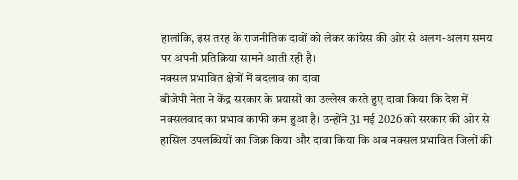हालांकि, इस तरह के राजनीतिक दावों को लेकर कांग्रेस की ओर से अलग-अलग समय पर अपनी प्रतिक्रिया सामने आती रही है।
नक्सल प्रभावित क्षेत्रों में बदलाव का दावा
बीजेपी नेता ने केंद्र सरकार के प्रयासों का उल्लेख करते हुए दावा किया कि देश में नक्सलवाद का प्रभाव काफी कम हुआ है। उन्होंने 31 मई 2026 को सरकार की ओर से हासिल उपलब्धियों का जिक्र किया और दावा किया कि अब नक्सल प्रभावित जिलों की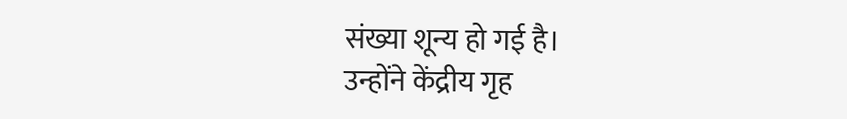संख्या शून्य हो गई है।
उन्होंने केंद्रीय गृह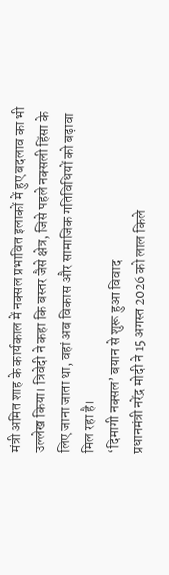मंत्री अमित शाह के कार्यकाल में नक्सल प्रभावित इलाकों में हुए बदलाव का भी उल्लेख किया। त्रिवेदी ने कहा कि बस्तर जैसे क्षेत्र, जिसे पहले नक्सली हिंसा के लिए जाना जाता था, वहां अब विकास और सामाजिक गतिविधियों को बढ़ावा मिल रहा है।
‘दिमागी नक्सल’ बयान से शुरू हुआ विवाद
प्रधानमंत्री नरेंद्र मोदी ने 15 अगस्त 2026 को लाल किले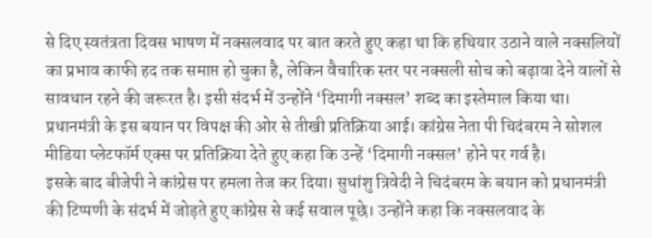से दिए स्वतंत्रता दिवस भाषण में नक्सलवाद पर बात करते हुए कहा था कि हथियार उठाने वाले नक्सलियों का प्रभाव काफी हद तक समाप्त हो चुका है, लेकिन वैचारिक स्तर पर नक्सली सोच को बढ़ावा देने वालों से सावधान रहने की जरूरत है। इसी संदर्भ में उन्होंने ‘दिमागी नक्सल’ शब्द का इस्तेमाल किया था।
प्रधानमंत्री के इस बयान पर विपक्ष की ओर से तीखी प्रतिक्रिया आई। कांग्रेस नेता पी चिदंबरम ने सोशल मीडिया प्लेटफॉर्म एक्स पर प्रतिक्रिया देते हुए कहा कि उन्हें ‘दिमागी नक्सल’ होने पर गर्व है।
इसके बाद बीजेपी ने कांग्रेस पर हमला तेज कर दिया। सुधांशु त्रिवेदी ने चिदंबरम के बयान को प्रधानमंत्री की टिप्पणी के संदर्भ में जोड़ते हुए कांग्रेस से कई सवाल पूछे। उन्होंने कहा कि नक्सलवाद के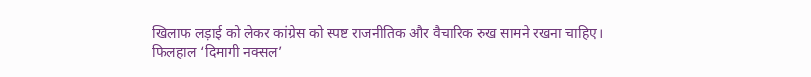खिलाफ लड़ाई को लेकर कांग्रेस को स्पष्ट राजनीतिक और वैचारिक रुख सामने रखना चाहिए।
फिलहाल ‘दिमागी नक्सल’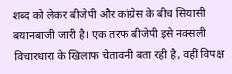शब्द को लेकर बीजेपी और कांग्रेस के बीच सियासी बयानबाजी जारी है। एक तरफ बीजेपी इसे नक्सली विचारधारा के खिलाफ चेतावनी बता रही है, वहीं विपक्ष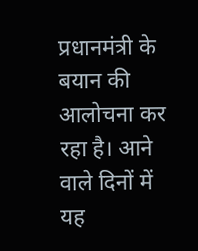प्रधानमंत्री के बयान की आलोचना कर रहा है। आने वाले दिनों में यह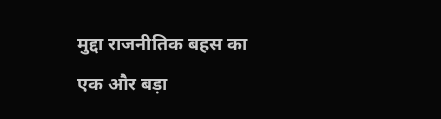मुद्दा राजनीतिक बहस का एक और बड़ा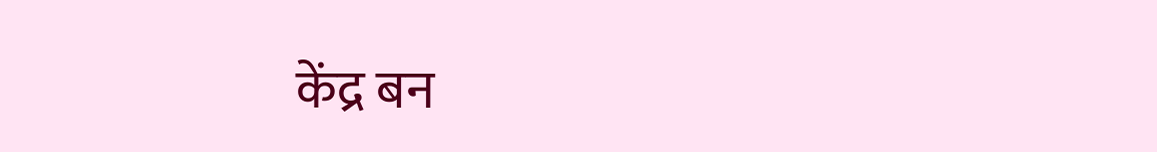केंद्र बन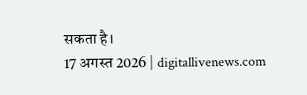सकता है।
17 अगस्त 2026 | digitallivenews.com